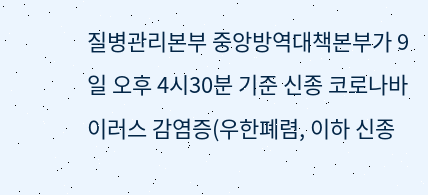질병관리본부 중앙방역대책본부가 9일 오후 4시30분 기준 신종 코로나바이러스 감염증(우한폐렴, 이하 신종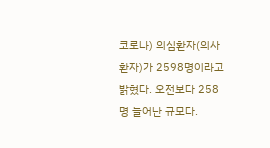코로나) 의심환자(의사환자)가 2598명이라고 밝혔다. 오전보다 258명 늘어난 규모다.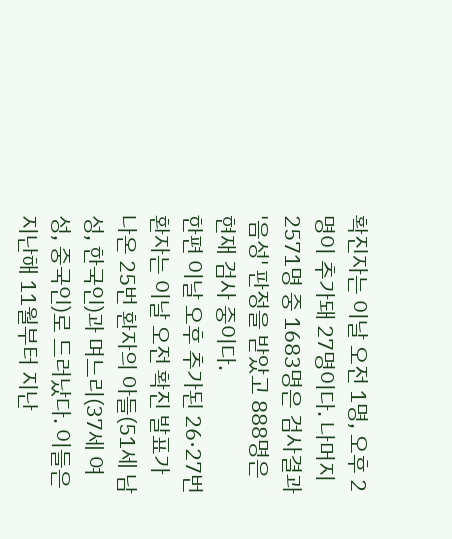확진자는 이날 오전 1명, 오후 2명이 추가돼 27명이다. 나머지 2571명 중 1683명은 검사결과 '음성' 판정을 받았고 888명은 현재 검사 중이다.
한편 이날 오후 추가된 26·27번 환자는 이날 오전 확진 발표가 나온 25번 환자의 아들(51세 남성, 한국인)과 며느리(37세 여성, 중국인)로 드러났다. 이들은 지난해 11월부터 지난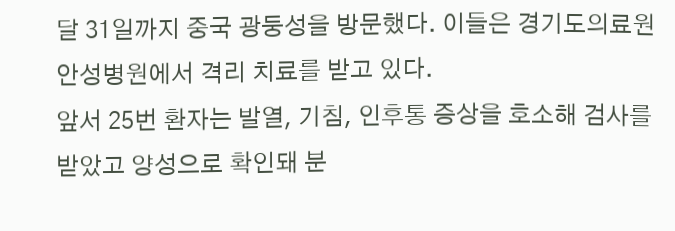달 31일까지 중국 광둥성을 방문했다. 이들은 경기도의료원 안성병원에서 격리 치료를 받고 있다.
앞서 25번 환자는 발열, 기침, 인후통 증상을 호소해 검사를 받았고 양성으로 확인돼 분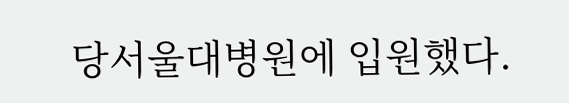당서울대병원에 입원했다.